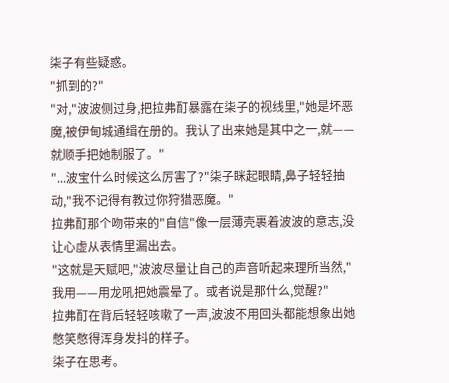柒子有些疑惑。
"抓到的?"
"对,"波波侧过身,把拉弗酊暴露在柒子的视线里,"她是坏恶魔,被伊甸城通缉在册的。我认了出来她是其中之一,就——就顺手把她制服了。"
"...波宝什么时候这么厉害了?"柒子眯起眼睛,鼻子轻轻抽动,"我不记得有教过你狩猎恶魔。"
拉弗酊那个吻带来的"自信"像一层薄壳裹着波波的意志,没让心虚从表情里漏出去。
"这就是天赋吧,"波波尽量让自己的声音听起来理所当然,"我用——用龙吼把她震晕了。或者说是那什么,觉醒?"
拉弗酊在背后轻轻咳嗽了一声,波波不用回头都能想象出她憋笑憋得浑身发抖的样子。
柒子在思考。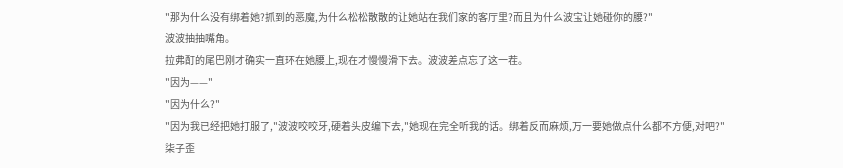"那为什么没有绑着她?抓到的恶魔,为什么松松散散的让她站在我们家的客厅里?而且为什么波宝让她碰你的腰?"
波波抽抽嘴角。
拉弗酊的尾巴刚才确实一直环在她腰上,现在才慢慢滑下去。波波差点忘了这一茬。
"因为——"
"因为什么?"
"因为我已经把她打服了,"波波咬咬牙,硬着头皮编下去,"她现在完全听我的话。绑着反而麻烦,万一要她做点什么都不方便,对吧?"
柒子歪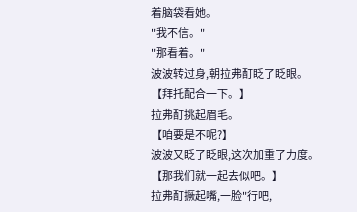着脑袋看她。
"我不信。"
"那看着。"
波波转过身,朝拉弗酊眨了眨眼。
【拜托配合一下。】
拉弗酊挑起眉毛。
【咱要是不呢?】
波波又眨了眨眼,这次加重了力度。
【那我们就一起去似吧。】
拉弗酊撅起嘴,一脸"行吧,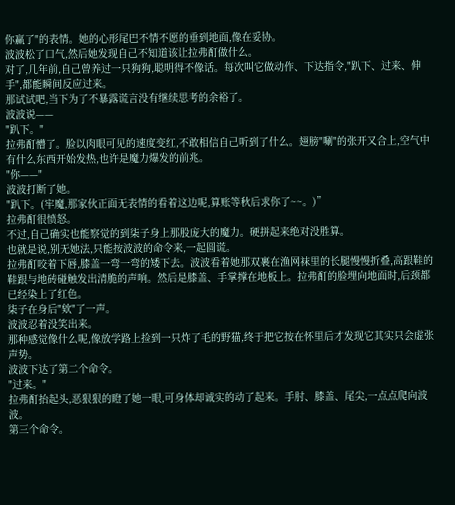你赢了"的表情。她的心形尾巴不情不愿的垂到地面,像在妥协。
波波松了口气,然后她发现自己不知道该让拉弗酊做什么。
对了,几年前,自己曾养过一只狗狗,聪明得不像话。每次叫它做动作、下达指令,"趴下、过来、伸手",都能瞬间反应过来。
那试试吧,当下为了不暴露谎言没有继续思考的余裕了。
波波说——
"趴下。"
拉弗酊懵了。脸以肉眼可见的速度变红,不敢相信自己听到了什么。翅膀"唰"的张开又合上,空气中有什么东西开始发热,也许是魔力爆发的前兆。
"你——"
波波打断了她。
"趴下。(牢魔,那家伙正面无表情的看着这边呢,算账等秋后求你了~~。)”
拉弗酊很愤怒。
不过,自己确实也能察觉的到柒子身上那股庞大的魔力。硬拼起来绝对没胜算。
也就是说,别无她法,只能按波波的命令来,一起圆谎。
拉弗酊咬着下唇,膝盖一弯一弯的矮下去。波波看着她那双裹在渔网袜里的长腿慢慢折叠,高跟鞋的鞋跟与地砖碰触发出清脆的声响。然后是膝盖、手掌撑在地板上。拉弗酊的脸埋向地面时,后颈都已经染上了红色。
柒子在身后"欸"了一声。
波波忍着没笑出来。
那种感觉像什么呢,像放学路上捡到一只炸了毛的野猫,终于把它按在怀里后才发现它其实只会虚张声势。
波波下达了第二个命令。
"过来。"
拉弗酊抬起头,恶狠狠的瞪了她一眼,可身体却诚实的动了起来。手肘、膝盖、尾尖,一点点爬向波波。
第三个命令。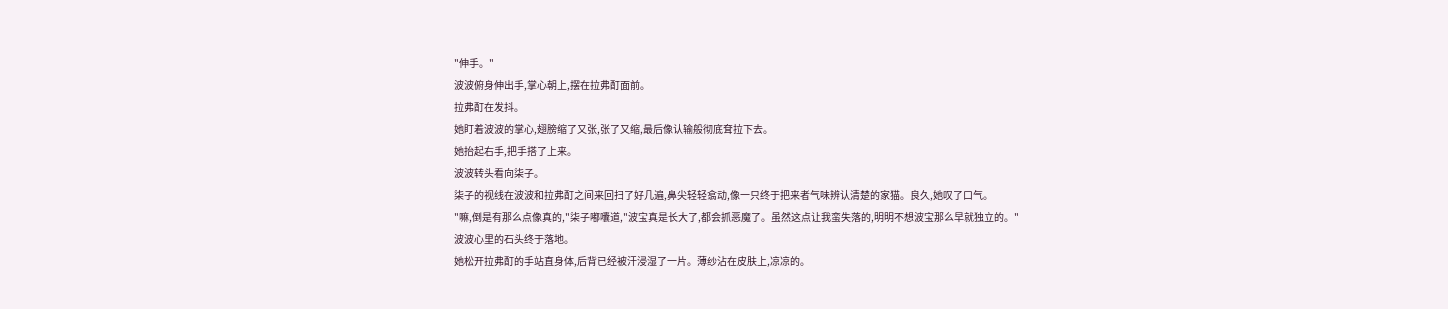"伸手。"
波波俯身伸出手,掌心朝上,摆在拉弗酊面前。
拉弗酊在发抖。
她盯着波波的掌心,翅膀缩了又张,张了又缩,最后像认输般彻底耷拉下去。
她抬起右手,把手搭了上来。
波波转头看向柒子。
柒子的视线在波波和拉弗酊之间来回扫了好几遍,鼻尖轻轻翕动,像一只终于把来者气味辨认清楚的家猫。良久,她叹了口气。
"嘛,倒是有那么点像真的,"柒子嘟囔道,"波宝真是长大了,都会抓恶魔了。虽然这点让我蛮失落的,明明不想波宝那么早就独立的。"
波波心里的石头终于落地。
她松开拉弗酊的手站直身体,后背已经被汗浸湿了一片。薄纱沾在皮肤上,凉凉的。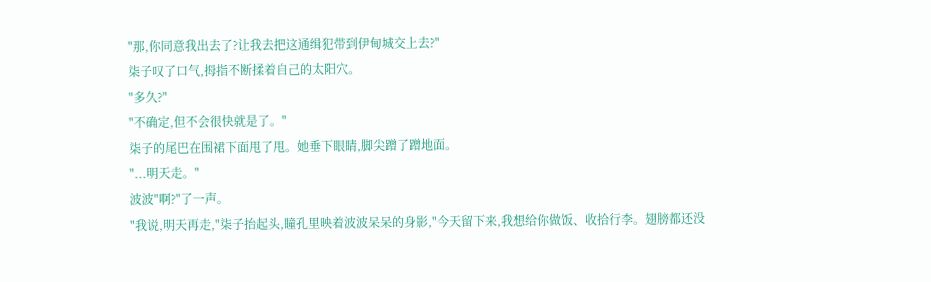"那,你同意我出去了?让我去把这通缉犯带到伊甸城交上去?"
柒子叹了口气,拇指不断揉着自己的太阳穴。
"多久?"
"不确定,但不会很快就是了。"
柒子的尾巴在围裙下面甩了甩。她垂下眼睛,脚尖蹭了蹭地面。
"...明天走。"
波波"啊?"了一声。
"我说,明天再走,"柒子抬起头,瞳孔里映着波波呆呆的身影,"今天留下来,我想给你做饭、收拾行李。翅膀都还没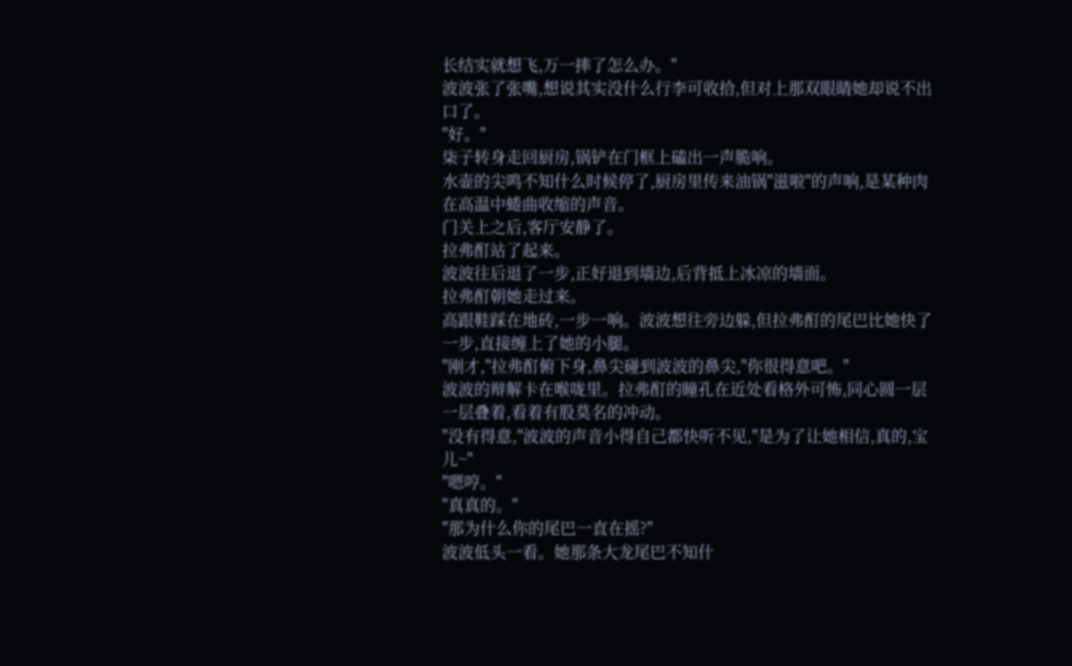长结实就想飞,万一摔了怎么办。"
波波张了张嘴,想说其实没什么行李可收拾,但对上那双眼睛她却说不出口了。
"好。"
柒子转身走回厨房,锅铲在门框上磕出一声脆响。
水壶的尖鸣不知什么时候停了,厨房里传来油锅"滋啦"的声响,是某种肉在高温中蜷曲收缩的声音。
门关上之后,客厅安静了。
拉弗酊站了起来。
波波往后退了一步,正好退到墙边,后背抵上冰凉的墙面。
拉弗酊朝她走过来。
高跟鞋踩在地砖,一步一响。波波想往旁边躲,但拉弗酊的尾巴比她快了一步,直接缠上了她的小腿。
"刚才,"拉弗酊俯下身,鼻尖碰到波波的鼻尖,"你很得意吧。"
波波的辩解卡在喉咙里。拉弗酊的瞳孔在近处看格外可怖,同心圆一层一层叠着,看着有股莫名的冲动。
"没有得意,"波波的声音小得自己都快听不见,"是为了让她相信,真的,宝儿~"
"嗯哼。"
"真真的。"
"那为什么你的尾巴一直在摇?"
波波低头一看。她那条大龙尾巴不知什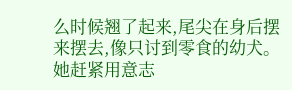么时候翘了起来,尾尖在身后摆来摆去,像只讨到零食的幼犬。
她赶紧用意志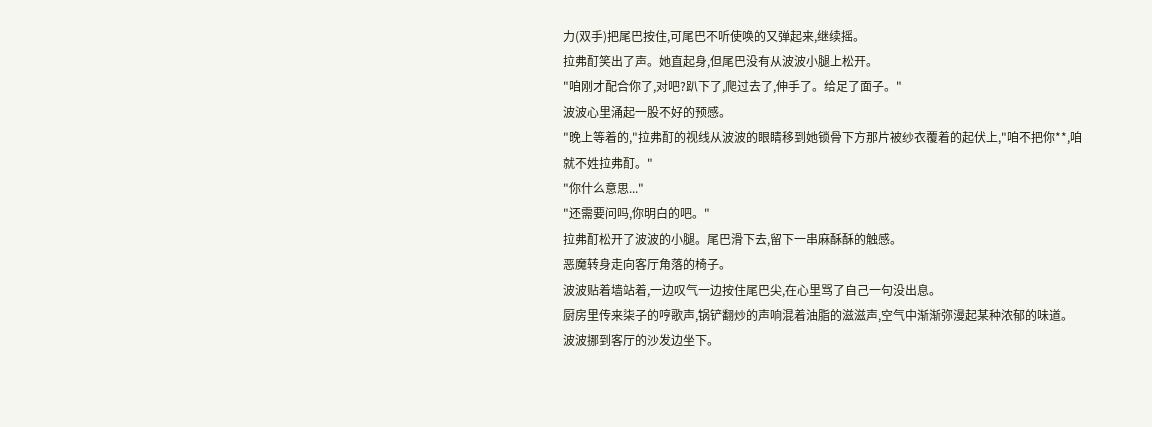力(双手)把尾巴按住,可尾巴不听使唤的又弹起来,继续摇。
拉弗酊笑出了声。她直起身,但尾巴没有从波波小腿上松开。
"咱刚才配合你了,对吧?趴下了,爬过去了,伸手了。给足了面子。"
波波心里涌起一股不好的预感。
"晚上等着的,"拉弗酊的视线从波波的眼睛移到她锁骨下方那片被纱衣覆着的起伏上,"咱不把你**,咱就不姓拉弗酊。"
"你什么意思..."
"还需要问吗,你明白的吧。"
拉弗酊松开了波波的小腿。尾巴滑下去,留下一串麻酥酥的触感。
恶魔转身走向客厅角落的椅子。
波波贴着墙站着,一边叹气一边按住尾巴尖,在心里骂了自己一句没出息。
厨房里传来柒子的哼歌声,锅铲翻炒的声响混着油脂的滋滋声,空气中渐渐弥漫起某种浓郁的味道。
波波挪到客厅的沙发边坐下。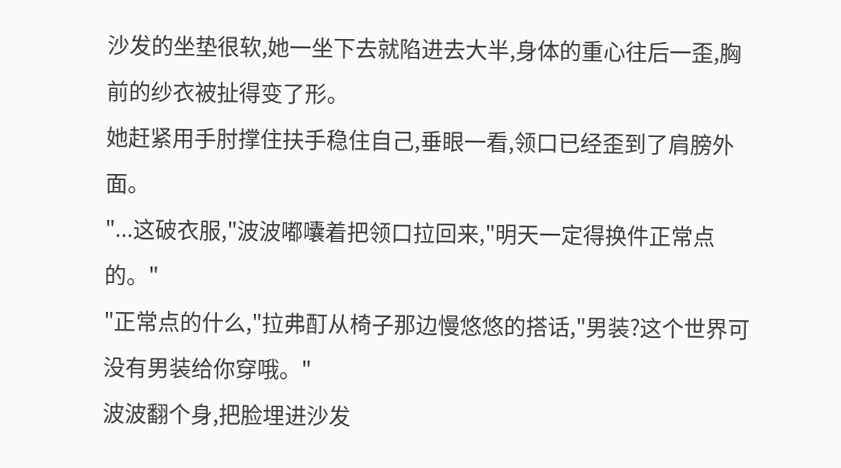沙发的坐垫很软,她一坐下去就陷进去大半,身体的重心往后一歪,胸前的纱衣被扯得变了形。
她赶紧用手肘撑住扶手稳住自己,垂眼一看,领口已经歪到了肩膀外面。
"...这破衣服,"波波嘟囔着把领口拉回来,"明天一定得换件正常点的。"
"正常点的什么,"拉弗酊从椅子那边慢悠悠的搭话,"男装?这个世界可没有男装给你穿哦。"
波波翻个身,把脸埋进沙发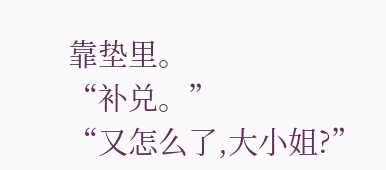靠垫里。
“补兑。”
“又怎么了,大小姐?”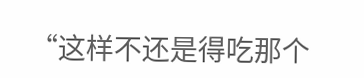“这样不还是得吃那个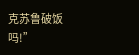克苏鲁破饭吗!”